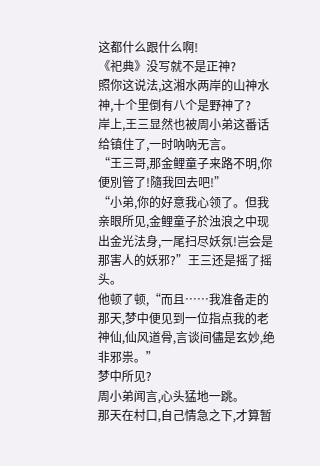这都什么跟什么啊!
《祀典》没写就不是正神?
照你这说法,这湘水两岸的山神水神,十个里倒有八个是野神了?
岸上,王三显然也被周小弟这番话给镇住了,一时吶吶无言。
“王三哥,那金鲤童子来路不明,你便別管了!隨我回去吧!”
“小弟,你的好意我心领了。但我亲眼所见,金鲤童子於浊浪之中现出金光法身,一尾扫尽妖氛!岂会是那害人的妖邪?”王三还是摇了摇头。
他顿了顿,“而且……我准备走的那天,梦中便见到一位指点我的老神仙,仙风道骨,言谈间儘是玄妙,绝非邪祟。”
梦中所见?
周小弟闻言,心头猛地一跳。
那天在村口,自己情急之下,才算暂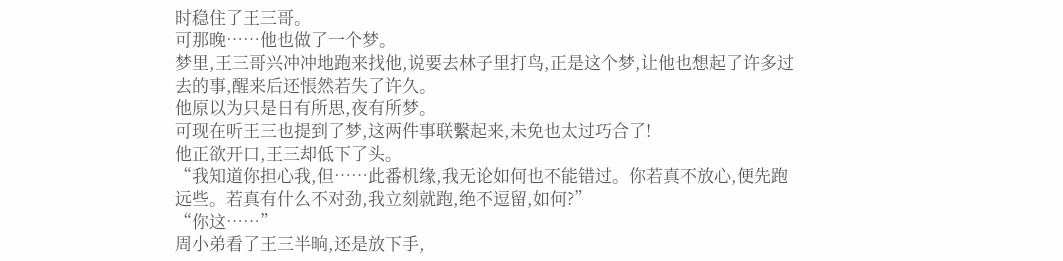时稳住了王三哥。
可那晚……他也做了一个梦。
梦里,王三哥兴冲冲地跑来找他,说要去林子里打鸟,正是这个梦,让他也想起了许多过去的事,醒来后还悵然若失了许久。
他原以为只是日有所思,夜有所梦。
可现在听王三也提到了梦,这两件事联繫起来,未免也太过巧合了!
他正欲开口,王三却低下了头。
“我知道你担心我,但……此番机缘,我无论如何也不能错过。你若真不放心,便先跑远些。若真有什么不对劲,我立刻就跑,绝不逗留,如何?”
“你这……”
周小弟看了王三半晌,还是放下手,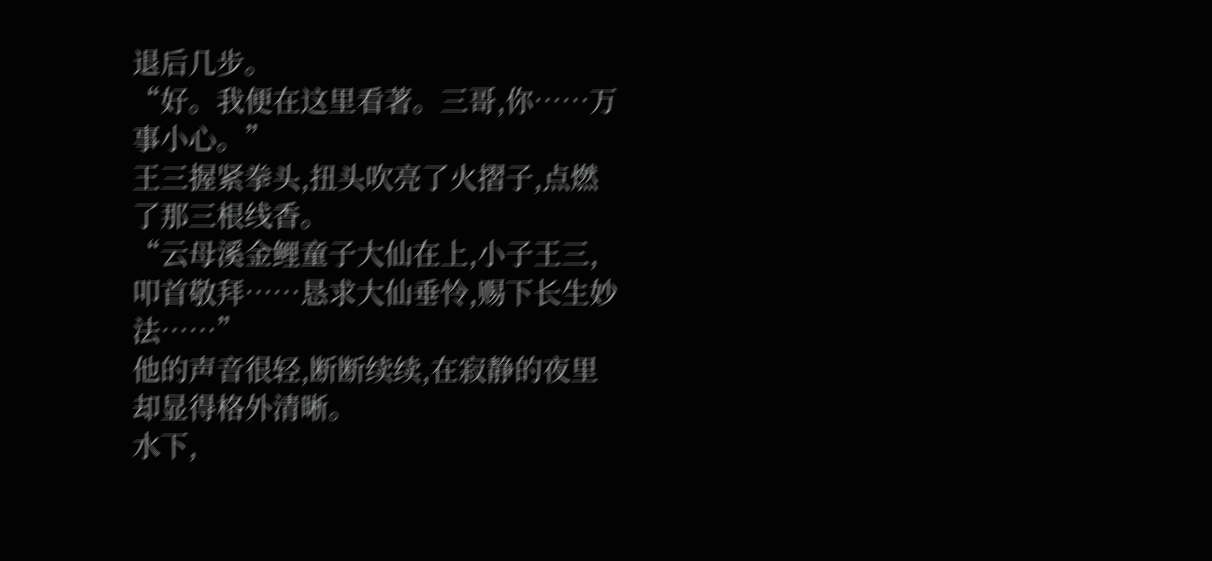退后几步。
“好。我便在这里看著。三哥,你……万事小心。”
王三握紧拳头,扭头吹亮了火摺子,点燃了那三根线香。
“云母溪金鲤童子大仙在上,小子王三,叩首敬拜……恳求大仙垂怜,赐下长生妙法……”
他的声音很轻,断断续续,在寂静的夜里却显得格外清晰。
水下,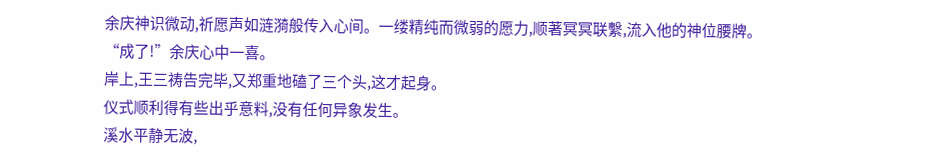余庆神识微动,祈愿声如涟漪般传入心间。一缕精纯而微弱的愿力,顺著冥冥联繫,流入他的神位腰牌。
“成了!”余庆心中一喜。
岸上,王三祷告完毕,又郑重地磕了三个头,这才起身。
仪式顺利得有些出乎意料,没有任何异象发生。
溪水平静无波,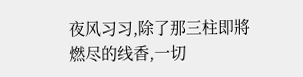夜风习习,除了那三柱即將燃尽的线香,一切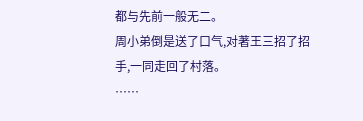都与先前一般无二。
周小弟倒是送了口气,对著王三招了招手,一同走回了村落。
……